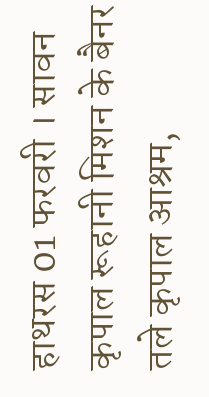हाथरस 01 फरवरी । सावन कृपाल रूहानी मिशन के बैनर तले कृपाल आश्रम,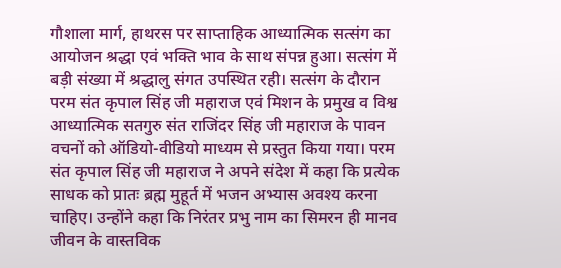गौशाला मार्ग, हाथरस पर साप्ताहिक आध्यात्मिक सत्संग का आयोजन श्रद्धा एवं भक्ति भाव के साथ संपन्न हुआ। सत्संग में बड़ी संख्या में श्रद्धालु संगत उपस्थित रही। सत्संग के दौरान परम संत कृपाल सिंह जी महाराज एवं मिशन के प्रमुख व विश्व आध्यात्मिक सतगुरु संत राजिंदर सिंह जी महाराज के पावन वचनों को ऑडियो-वीडियो माध्यम से प्रस्तुत किया गया। परम संत कृपाल सिंह जी महाराज ने अपने संदेश में कहा कि प्रत्येक साधक को प्रातः ब्रह्म मुहूर्त में भजन अभ्यास अवश्य करना चाहिए। उन्होंने कहा कि निरंतर प्रभु नाम का सिमरन ही मानव जीवन के वास्तविक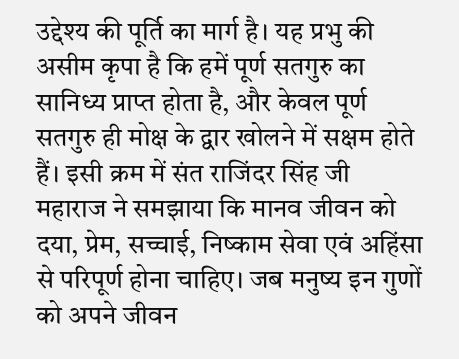उद्देश्य की पूर्ति का मार्ग है। यह प्रभु की असीम कृपा है कि हमें पूर्ण सतगुरु का सानिध्य प्राप्त होता है, और केवल पूर्ण सतगुरु ही मोक्ष के द्वार खोलने में सक्षम होते हैं। इसी क्रम में संत राजिंदर सिंह जी महाराज ने समझाया कि मानव जीवन को दया, प्रेम, सच्चाई, निष्काम सेवा एवं अहिंसा से परिपूर्ण होना चाहिए। जब मनुष्य इन गुणों को अपने जीवन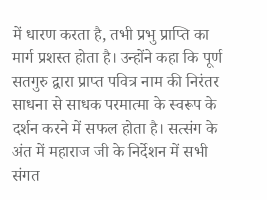में धारण करता है, तभी प्रभु प्राप्ति का मार्ग प्रशस्त होता है। उन्होंने कहा कि पूर्ण सतगुरु द्वारा प्राप्त पवित्र नाम की निरंतर साधना से साधक परमात्मा के स्वरूप के दर्शन करने में सफल होता है। सत्संग के अंत में महाराज जी के निर्देशन में सभी संगत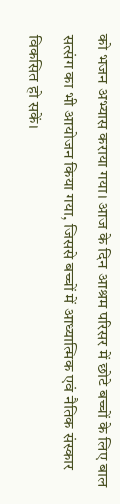को भजन अभ्यास कराया गया। आज के दिन आश्रम परिसर में छोटे बच्चों के लिए बाल सत्संग का भी आयोजन किया गया, जिससे बच्चों में आध्यात्मिक एवं नैतिक संस्कार विकसित हो सकें।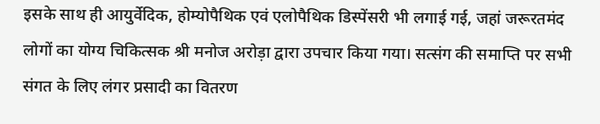इसके साथ ही आयुर्वेदिक, होम्योपैथिक एवं एलोपैथिक डिस्पेंसरी भी लगाई गई, जहां जरूरतमंद लोगों का योग्य चिकित्सक श्री मनोज अरोड़ा द्वारा उपचार किया गया। सत्संग की समाप्ति पर सभी संगत के लिए लंगर प्रसादी का वितरण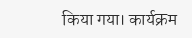किया गया। कार्यक्रम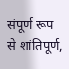संपूर्ण रूप से शांतिपूर्ण,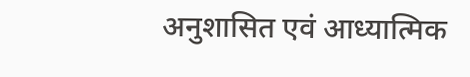अनुशासित एवं आध्यात्मिक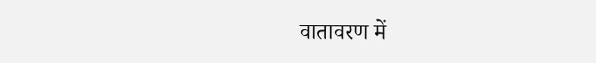वातावरण में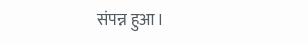संपन्न हुआ।